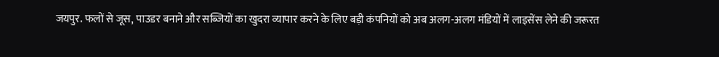जयपुर. फलों से जूस, पाउडर बनाने और सब्जियों का खुदरा व्यापार करने के लिए बड़ी कंपनियों को अब अलग-अलग मंडियों में लाइसेंस लेने की जरूरत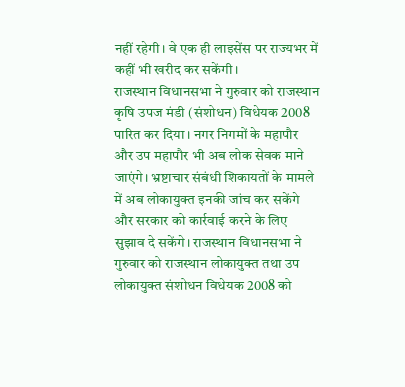नहीं रहेगी। वे एक ही लाइसेंस पर राज्यभर में कहीं भी खरीद कर सकेंगी।
राजस्थान विधानसभा ने गुरुवार को राजस्थान कृषि उपज मंडी (संशोधन) विधेयक 2008 पारित कर दिया। नगर निगमों के महापौर और उप महापौर भी अब लोक सेवक माने जाएंगे। भ्रष्टाचार संबंधी शिकायतों के मामले में अब लोकायुक्त इनकी जांच कर सकेंगे और सरकार को कार्रवाई करने के लिए सुझाव दे सकेंगे। राजस्थान विधानसभा ने गुरुवार को राजस्थान लोकायुक्त तथा उप लोकायुक्त संशोधन विधेयक 2008 को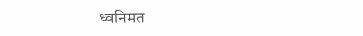ध्वनिमत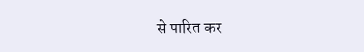से पारित कर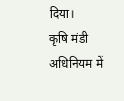दिया।
कृषि मंडी अधिनियम में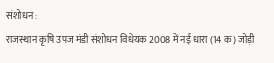संशोधन :
राजस्थान कृषि उपज मंडी संशोधन विधेयक 2008 में नई धारा (14 क) जोड़ी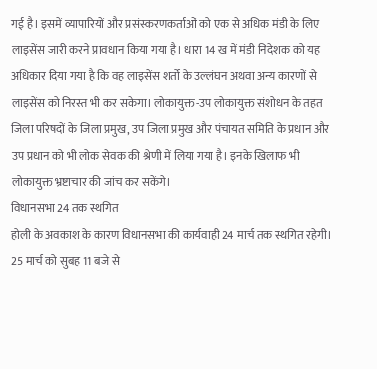गई है। इसमें व्यापारियों और प्रसंस्करणकर्ताओं को एक से अधिक मंडी के लिए लाइसेंस जारी करने प्रावधान किया गया है। धारा 14 ख में मंडी निदेशक को यह अधिकार दिया गया है कि वह लाइसेंस शर्तो के उल्लंघन अथवा अन्य कारणों से लाइसेंस को निरस्त भी कर सकेगा। लोकायुक्त-उप लोकायुक्त संशोधन के तहत जिला परिषदों के जिला प्रमुख, उप जिला प्रमुख और पंचायत समिति के प्रधान और उप प्रधान को भी लोक सेवक की श्रेणी में लिया गया है। इनके खिलाफ भी लोकायुक्त भ्रष्टाचार की जांच कर सकेंगे।
विधानसभा 24 तक स्थगित
होली के अवकाश के कारण विधानसभा की कार्यवाही 24 मार्च तक स्थगित रहेगी। 25 मार्च को सुबह 11 बजे से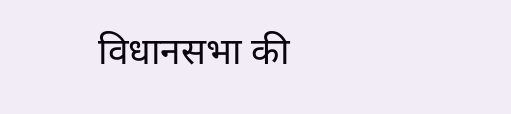विधानसभा की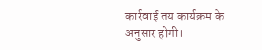कार्रवाई तय कार्यक्रम के अनुसार होगी।